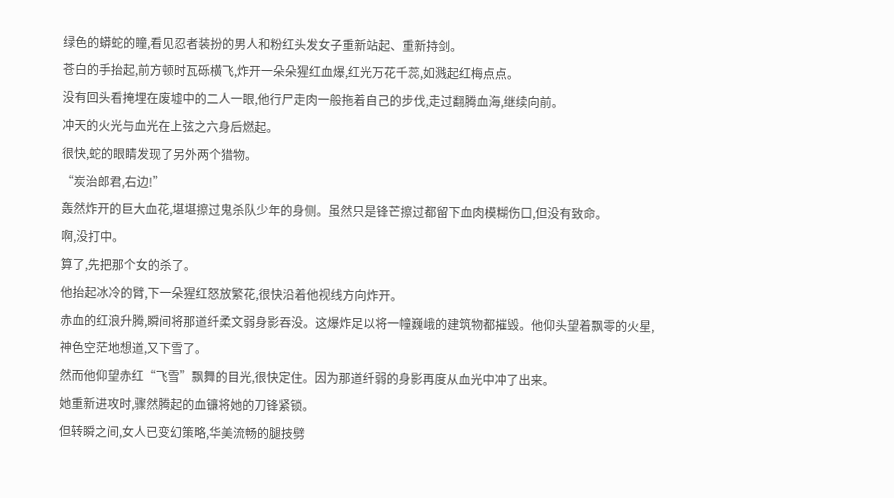绿色的蟒蛇的瞳,看见忍者装扮的男人和粉红头发女子重新站起、重新持剑。
苍白的手抬起,前方顿时瓦砾横飞,炸开一朵朵猩红血爆,红光万花千蕊,如溅起红梅点点。
没有回头看掩埋在废墟中的二人一眼,他行尸走肉一般拖着自己的步伐,走过翻腾血海,继续向前。
冲天的火光与血光在上弦之六身后燃起。
很快,蛇的眼睛发现了另外两个猎物。
“炭治郎君,右边!”
轰然炸开的巨大血花,堪堪擦过鬼杀队少年的身侧。虽然只是锋芒擦过都留下血肉模糊伤口,但没有致命。
啊,没打中。
算了,先把那个女的杀了。
他抬起冰冷的臂,下一朵猩红怒放繁花,很快沿着他视线方向炸开。
赤血的红浪升腾,瞬间将那道纤柔文弱身影吞没。这爆炸足以将一幢巍峨的建筑物都摧毁。他仰头望着飘零的火星,神色空茫地想道,又下雪了。
然而他仰望赤红“飞雪”飘舞的目光,很快定住。因为那道纤弱的身影再度从血光中冲了出来。
她重新进攻时,骤然腾起的血镰将她的刀锋紧锁。
但转瞬之间,女人已变幻策略,华美流畅的腿技劈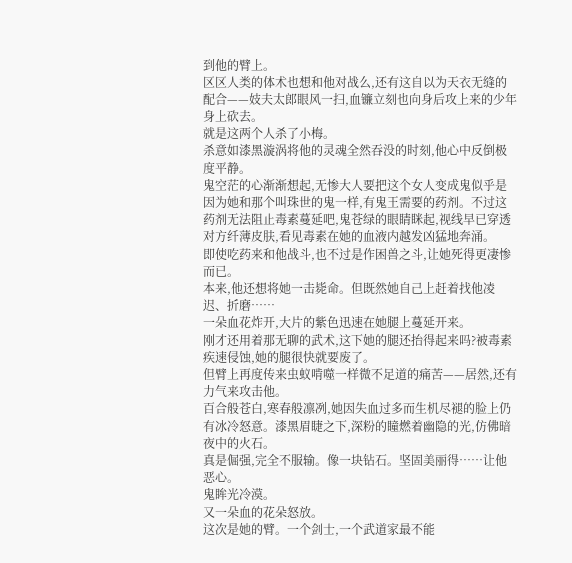到他的臂上。
区区人类的体术也想和他对战么,还有这自以为天衣无缝的配合——妓夫太郎眼风一扫,血镰立刻也向身后攻上来的少年身上砍去。
就是这两个人杀了小梅。
杀意如漆黑漩涡将他的灵魂全然吞没的时刻,他心中反倒极度平静。
鬼空茫的心渐渐想起,无惨大人要把这个女人变成鬼似乎是因为她和那个叫珠世的鬼一样,有鬼王需要的药剂。不过这药剂无法阻止毒素蔓延吧,鬼苍绿的眼睛眯起,视线早已穿透对方纤薄皮肤,看见毒素在她的血液内越发凶猛地奔涌。
即使吃药来和他战斗,也不过是作困兽之斗,让她死得更凄惨而已。
本来,他还想将她一击毙命。但既然她自己上赶着找他凌迟、折磨……
一朵血花炸开,大片的紫色迅速在她腿上蔓延开来。
刚才还用着那无聊的武术,这下她的腿还抬得起来吗?被毒素疾速侵蚀,她的腿很快就要废了。
但臂上再度传来虫蚁啃噬一样微不足道的痛苦——居然,还有力气来攻击他。
百合般苍白,寒春般凛冽,她因失血过多而生机尽褪的脸上仍有冰冷怒意。漆黑眉睫之下,深粉的瞳燃着幽隐的光,仿佛暗夜中的火石。
真是倔强,完全不服输。像一块钻石。坚固美丽得……让他恶心。
鬼眸光冷漠。
又一朵血的花朵怒放。
这次是她的臂。一个剑士,一个武道家最不能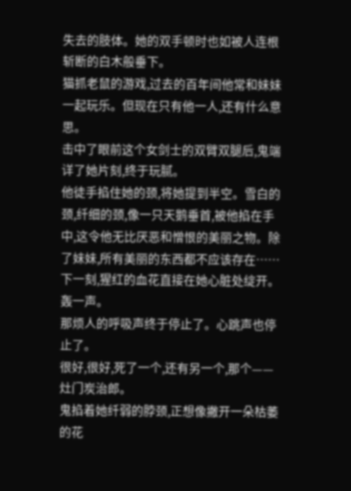失去的肢体。她的双手顿时也如被人连根斩断的白木般垂下。
猫抓老鼠的游戏,过去的百年间他常和妹妹一起玩乐。但现在只有他一人,还有什么意思。
击中了眼前这个女剑士的双臂双腿后,鬼端详了她片刻,终于玩腻。
他徒手掐住她的颈,将她提到半空。雪白的颈,纤细的颈,像一只天鹅垂首,被他掐在手中,这令他无比厌恶和憎恨的美丽之物。除了妹妹,所有美丽的东西都不应该存在……下一刻,猩红的血花直接在她心脏处绽开。
轰一声。
那烦人的呼吸声终于停止了。心跳声也停止了。
很好,很好,死了一个,还有另一个,那个——灶门炭治郎。
鬼掐着她纤弱的脖颈,正想像撇开一朵枯萎的花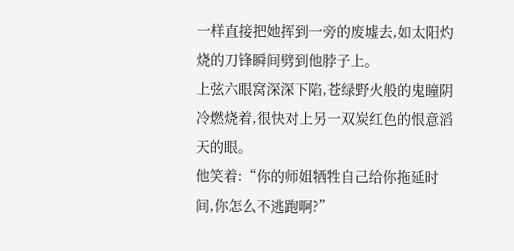一样直接把她挥到一旁的废墟去,如太阳灼烧的刀锋瞬间劈到他脖子上。
上弦六眼窝深深下陷,苍绿野火般的鬼瞳阴冷燃烧着,很快对上另一双炭红色的恨意滔天的眼。
他笑着:“你的师姐牺牲自己给你拖延时间,你怎么不逃跑啊?”